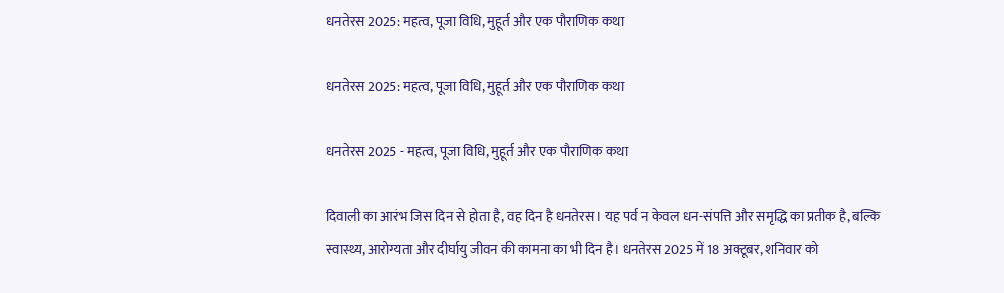धनतेरस 2025: महत्व, पूजा विधि, मुहूर्त और एक पौराणिक कथा

धनतेरस 2025: महत्व, पूजा विधि, मुहूर्त और एक पौराणिक कथा

धनतेरस 2025 - महत्व, पूजा विधि, मुहूर्त और एक पौराणिक कथा

दिवाली का आरंभ जिस दिन से होता है, वह दिन है धनतेरस। यह पर्व न केवल धन-संपत्ति और समृद्धि का प्रतीक है, बल्कि स्वास्थ्य, आरोग्यता और दीर्घायु जीवन की कामना का भी दिन है। धनतेरस 2025 में 18 अक्टूबर, शनिवार को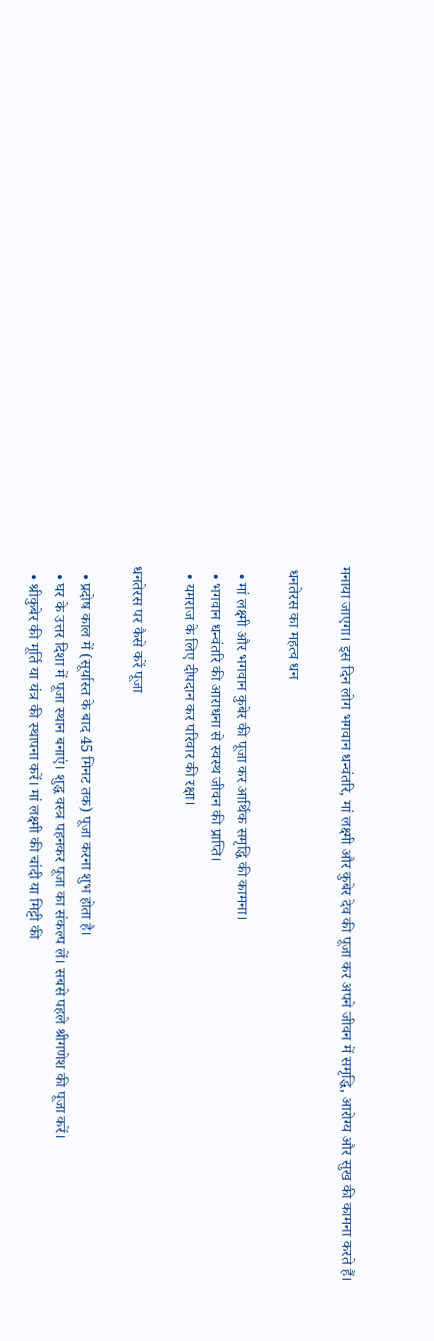मनाया जाएगा। इस दिन लोग भगवान धन्वंतरि, मां लक्ष्मी और कुबेर देव की पूजा कर अपने जीवन में समृद्धि, आरोग्य और सुख की कामना करते हैं।

 धनतेरस का महत्व धन

  • मां लक्ष्मी और भगवान कुबेर की पूजा कर आर्थिक समृद्धि की कामना।
  • भगवान धन्वंतरि की आराधना से स्वस्थ जीवन की प्राप्ति।
  • यमराज के लिए दीपदान कर परिवार की रक्षा।

धनतेरस पर कैसे करें पूजा

  • प्रदोष काल में (सूर्यास्त के बाद 45 मिनट तक) पूजा करना शुभ होता है।
  • घर के उत्तर दिशा में पूजा स्थान बनाएं। शुद्ध वस्त्र पहनकर पूजा का संकल्प लें। सबसे पहले श्रीगणेश की पूजा करें।
  • श्रीकुबेर की मूर्ति या यंत्र की स्थापना करें। मां लक्ष्मी की चांदी या मिट्टी की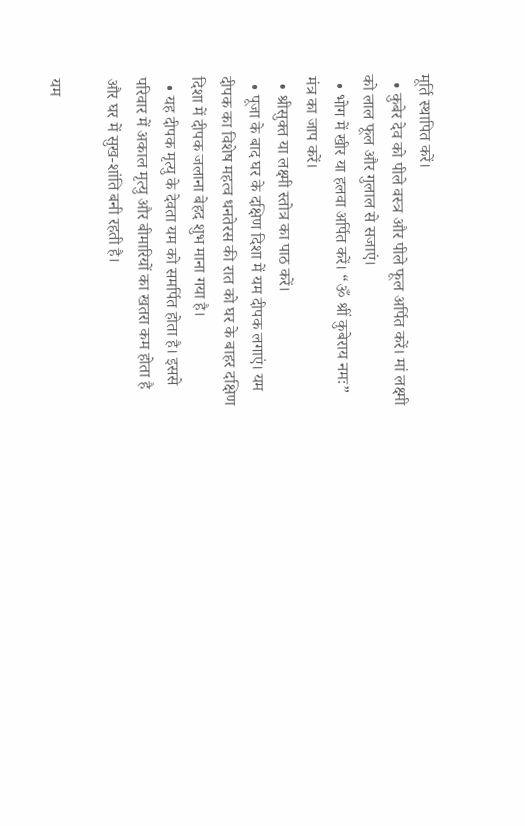मूर्ति स्थापित करें।
  • कुबेर देव को पीले वस्त्र और पीले फूल अर्पित करें। मां लक्ष्मी को लाल फूल और गुलाल से सजाएं।
  • भोग में खीर या हलवा अर्पित करें। “ॐ श्रीं कुबेराय नमः” मंत्र का जाप करें।
  • श्रीसुक्त या लक्ष्मी स्तोत्र का पाठ करें।
  • पूजा के बाद घर के दक्षिण दिशा में यम दीपक लगाएं। यम दीपक का विशेष महत्व धनतेरस की रात को घर के बाहर दक्षिण दिशा में दीपक जलाना बेहद शुभ माना गया है।
  • यह दीपक मृत्यु के देवता यम को समर्पित होता है। इससे परिवार में अकाल मृत्यु और बीमारियों का खतरा कम होता है और घर में सुख-शांति बनी रहती है।

यम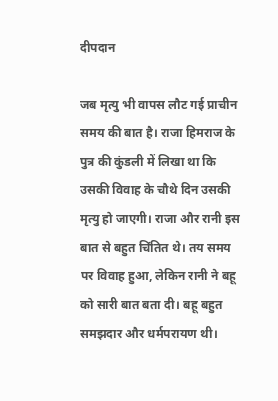दीपदान

जब मृत्यु भी वापस लौट गई प्राचीन समय की बात है। राजा हिमराज के पुत्र की कुंडली में लिखा था कि उसकी विवाह के चौथे दिन उसकी मृत्यु हो जाएगी। राजा और रानी इस बात से बहुत चिंतित थे। तय समय पर विवाह हुआ, लेकिन रानी ने बहू को सारी बात बता दी। बहू बहुत समझदार और धर्मपरायण थी।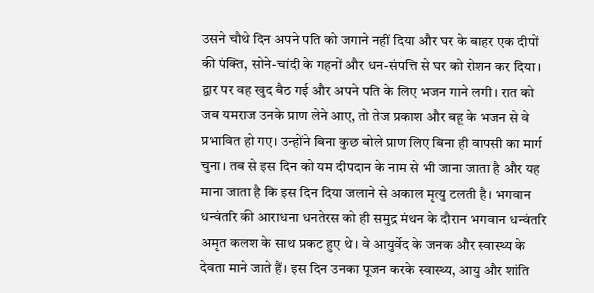उसने चौथे दिन अपने पति को जगाने नहीं दिया और घर के बाहर एक दीपों की पंक्ति, सोने-चांदी के गहनों और धन-संपत्ति से घर को रोशन कर दिया। द्वार पर वह खुद बैठ गई और अपने पति के लिए भजन गाने लगी। रात को जब यमराज उनके प्राण लेने आए, तो तेज प्रकाश और बहू के भजन से वे प्रभावित हो गए। उन्होंने बिना कुछ बोले प्राण लिए बिना ही वापसी का मार्ग चुना। तब से इस दिन को यम दीपदान के नाम से भी जाना जाता है और यह माना जाता है कि इस दिन दिया जलाने से अकाल मृत्यु टलती है। भगवान धन्वंतरि की आराधना धनतेरस को ही समुद्र मंथन के दौरान भगवान धन्वंतरि अमृत कलश के साथ प्रकट हुए थे। वे आयुर्वेद के जनक और स्वास्थ्य के देवता माने जाते हैं। इस दिन उनका पूजन करके स्वास्थ्य, आयु और शांति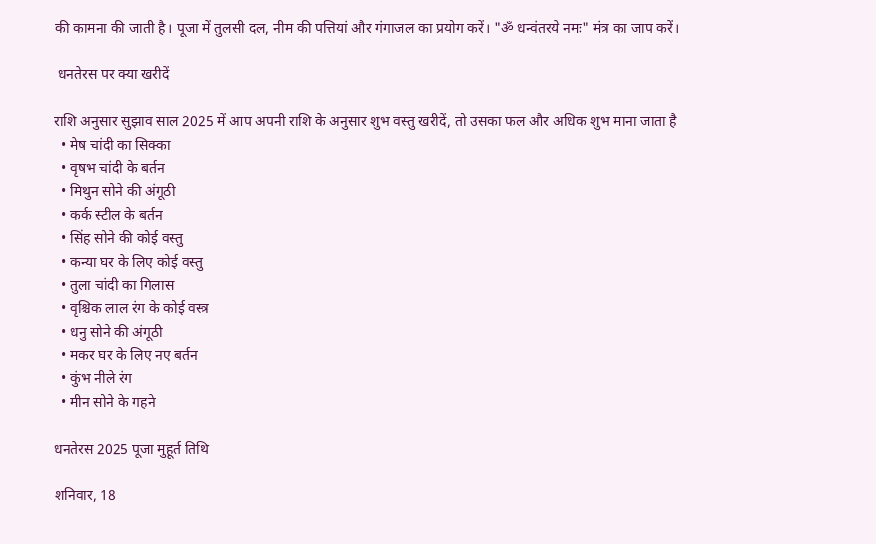की कामना की जाती है। पूजा में तुलसी दल, नीम की पत्तियां और गंगाजल का प्रयोग करें। "ॐ धन्वंतरये नमः" मंत्र का जाप करें।

 धनतेरस पर क्या खरीदें

राशि अनुसार सुझाव साल 2025 में आप अपनी राशि के अनुसार शुभ वस्तु खरीदें, तो उसका फल और अधिक शुभ माना जाता है
  • मेष चांदी का सिक्का
  • वृषभ चांदी के बर्तन
  • मिथुन सोने की अंगूठी
  • कर्क स्टील के बर्तन
  • सिंह सोने की कोई वस्तु
  • कन्या घर के लिए कोई वस्तु
  • तुला चांदी का गिलास
  • वृश्चिक लाल रंग के कोई वस्त्र
  • धनु सोने की अंगूठी
  • मकर घर के लिए नए बर्तन
  • कुंभ नीले रंग
  • मीन सोने के गहने

धनतेरस 2025 पूजा मुहूर्त तिथि

शनिवार, 18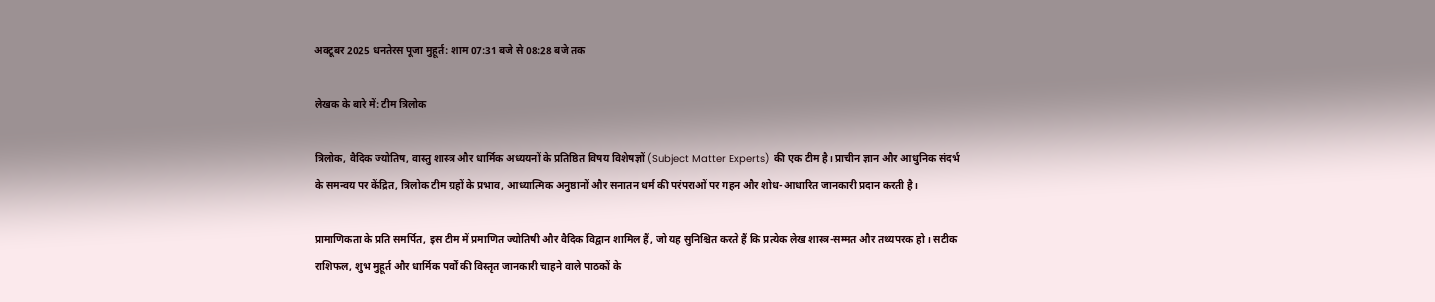अक्टूबर 2025 धनतेरस पूजा मुहूर्त: शाम 07:31 बजे से 08:28 बजे तक

लेखक के बारे में: टीम त्रिलोक

त्रिलोक, वैदिक ज्योतिष, वास्तु शास्त्र और धार्मिक अध्ययनों के प्रतिष्ठित विषय विशेषज्ञों (Subject Matter Experts) की एक टीम है। प्राचीन ज्ञान और आधुनिक संदर्भ के समन्वय पर केंद्रित, त्रिलोक टीम ग्रहों के प्रभाव, आध्यात्मिक अनुष्ठानों और सनातन धर्म की परंपराओं पर गहन और शोध-आधारित जानकारी प्रदान करती है।

प्रामाणिकता के प्रति समर्पित, इस टीम में प्रमाणित ज्योतिषी और वैदिक विद्वान शामिल हैं, जो यह सुनिश्चित करते हैं कि प्रत्येक लेख शास्त्र-सम्मत और तथ्यपरक हो। सटीक राशिफल, शुभ मुहूर्त और धार्मिक पर्वों की विस्तृत जानकारी चाहने वाले पाठकों के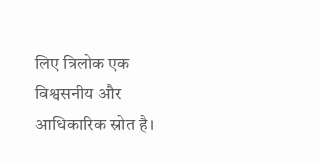लिए त्रिलोक एक विश्वसनीय और आधिकारिक स्रोत है।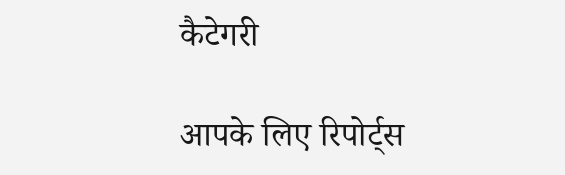कैटेगरी

आपके लिए रिपोर्ट्स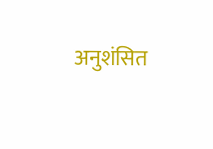अनुशंसित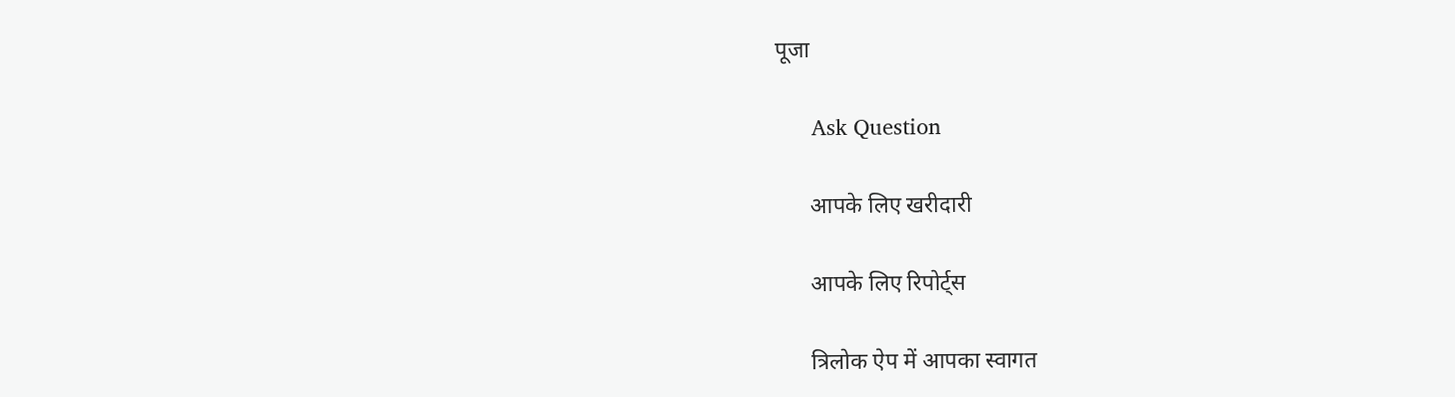पूजा

      Ask Question

      आपके लिए खरीदारी

      आपके लिए रिपोर्ट्स

      त्रिलोक ऐप में आपका स्वागत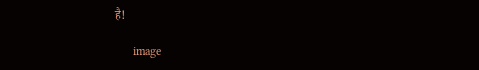है!

      image